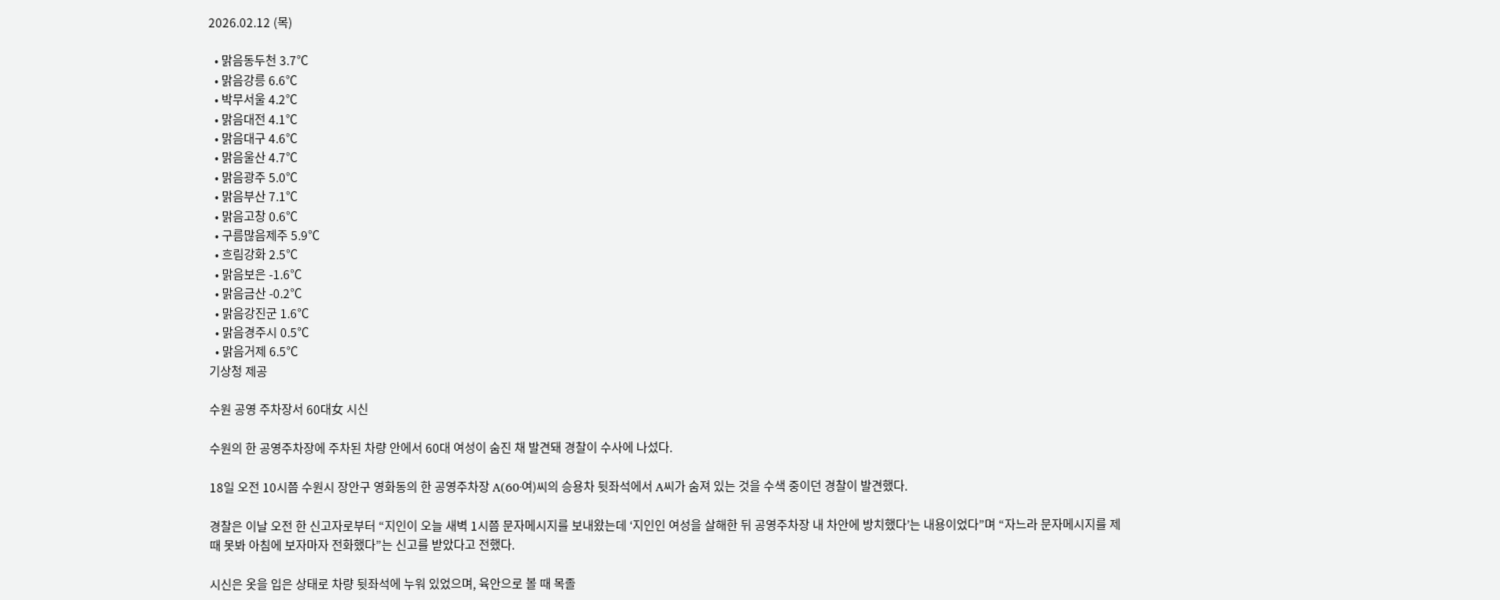2026.02.12 (목)

  • 맑음동두천 3.7℃
  • 맑음강릉 6.6℃
  • 박무서울 4.2℃
  • 맑음대전 4.1℃
  • 맑음대구 4.6℃
  • 맑음울산 4.7℃
  • 맑음광주 5.0℃
  • 맑음부산 7.1℃
  • 맑음고창 0.6℃
  • 구름많음제주 5.9℃
  • 흐림강화 2.5℃
  • 맑음보은 -1.6℃
  • 맑음금산 -0.2℃
  • 맑음강진군 1.6℃
  • 맑음경주시 0.5℃
  • 맑음거제 6.5℃
기상청 제공

수원 공영 주차장서 60대女 시신

수원의 한 공영주차장에 주차된 차량 안에서 60대 여성이 숨진 채 발견돼 경찰이 수사에 나섰다.

18일 오전 10시쯤 수원시 장안구 영화동의 한 공영주차장 A(60·여)씨의 승용차 뒷좌석에서 A씨가 숨져 있는 것을 수색 중이던 경찰이 발견했다.

경찰은 이날 오전 한 신고자로부터 “지인이 오늘 새벽 1시쯤 문자메시지를 보내왔는데 ‘지인인 여성을 살해한 뒤 공영주차장 내 차안에 방치했다’는 내용이었다”며 “자느라 문자메시지를 제때 못봐 아침에 보자마자 전화했다”는 신고를 받았다고 전했다.

시신은 옷을 입은 상태로 차량 뒷좌석에 누워 있었으며, 육안으로 볼 때 목졸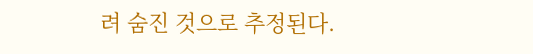려 숨진 것으로 추정된다.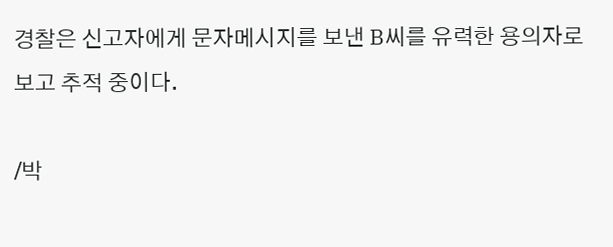경찰은 신고자에게 문자메시지를 보낸 B씨를 유력한 용의자로 보고 추적 중이다.

/박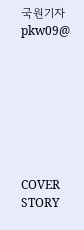국원기자 pkw09@








COVER STORY